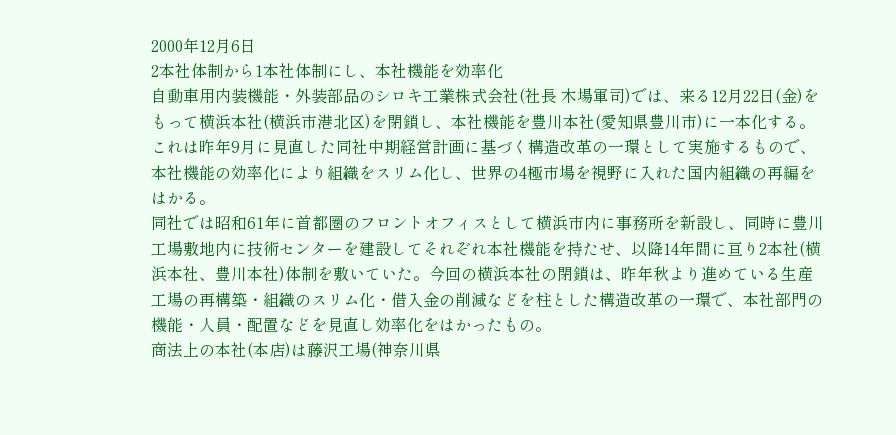2000年12月6日
2本社体制から1本社体制にし、本社機能を効率化
自動車用内装機能・外装部品のシロキ工業株式会社(社長 木場軍司)では、来る12月22日(金)をもって横浜本社(横浜市港北区)を閉鎖し、本社機能を豊川本社(愛知県豊川市)に一本化する。これは昨年9月に見直した同社中期経営計画に基づく構造改革の一環として実施するもので、本社機能の効率化により組織をスリム化し、世界の4極市場を視野に入れた国内組織の再編をはかる。
同社では昭和61年に首都圏のフロントオフィスとして横浜市内に事務所を新設し、同時に豊川工場敷地内に技術センターを建設してそれぞれ本社機能を持たせ、以降14年間に亘り2本社(横浜本社、豊川本社)体制を敷いていた。今回の横浜本社の閉鎖は、昨年秋より進めている生産工場の再構築・組織のスリム化・借入金の削減などを柱とした構造改革の一環で、本社部門の機能・人員・配置などを見直し効率化をはかったもの。
商法上の本社(本店)は藤沢工場(神奈川県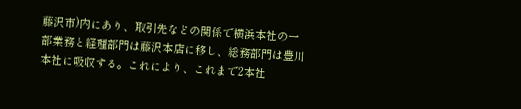藤沢市)内にあり、取引先などの関係で横浜本社の一部業務と経理部門は藤沢本店に移し、総務部門は豊川本社に吸収する。これにより、これまで2本社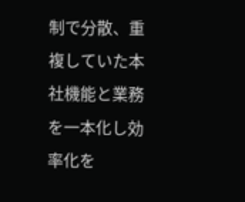制で分散、重複していた本社機能と業務を一本化し効率化を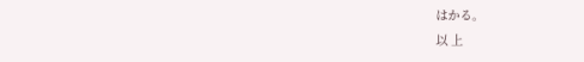はかる。
以 上